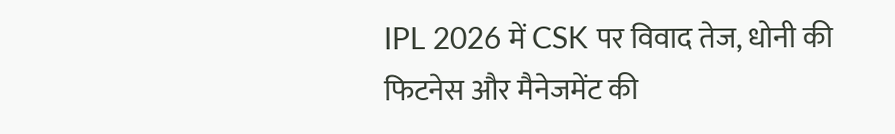IPL 2026 में CSK पर विवाद तेज, धोनी की फिटनेस और मैनेजमेंट की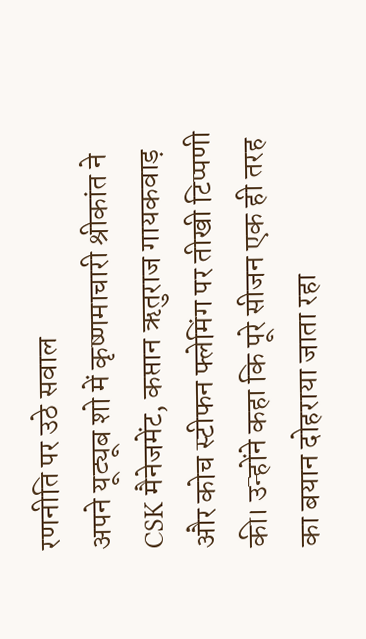रणनीति पर उठे सवाल
अपने यूट्यूब शो में कृष्णमाचारी श्रीकांत ने CSK मैनेजमेंट, कप्तान ऋतुराज गायकवाड़ और कोच स्टीफन फ्लेमिंग पर तीखी टिप्पणी की। उन्होंने कहा कि पूरे सीजन एक ही तरह का बयान दोहराया जाता रहा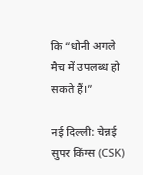कि “धोनी अगले मैच में उपलब्ध हो सकते हैं।”

नई दिल्ली: चेन्नई सुपर किंग्स (CSK)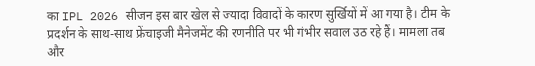का IPL 2026 सीजन इस बार खेल से ज्यादा विवादों के कारण सुर्खियों में आ गया है। टीम के प्रदर्शन के साथ-साथ फ्रेंचाइजी मैनेजमेंट की रणनीति पर भी गंभीर सवाल उठ रहे हैं। मामला तब और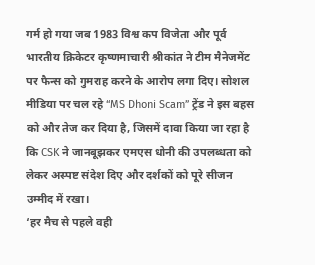गर्म हो गया जब 1983 विश्व कप विजेता और पूर्व भारतीय क्रिकेटर कृष्णमाचारी श्रीकांत ने टीम मैनेजमेंट पर फैन्स को गुमराह करने के आरोप लगा दिए। सोशल मीडिया पर चल रहे “MS Dhoni Scam” ट्रेंड ने इस बहस को और तेज कर दिया है, जिसमें दावा किया जा रहा है कि CSK ने जानबूझकर एमएस धोनी की उपलब्धता को लेकर अस्पष्ट संदेश दिए और दर्शकों को पूरे सीजन उम्मीद में रखा।
‘हर मैच से पहले वही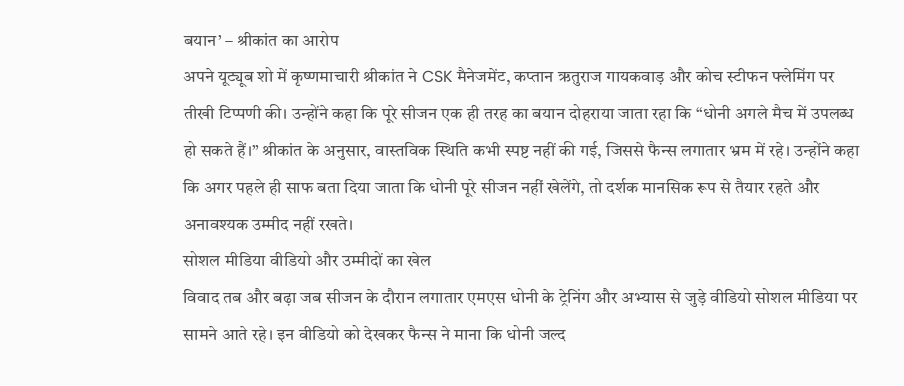बयान’ – श्रीकांत का आरोप
अपने यूट्यूब शो में कृष्णमाचारी श्रीकांत ने CSK मैनेजमेंट, कप्तान ऋतुराज गायकवाड़ और कोच स्टीफन फ्लेमिंग पर तीखी टिप्पणी की। उन्होंने कहा कि पूरे सीजन एक ही तरह का बयान दोहराया जाता रहा कि “धोनी अगले मैच में उपलब्ध हो सकते हैं।” श्रीकांत के अनुसार, वास्तविक स्थिति कभी स्पष्ट नहीं की गई, जिससे फैन्स लगातार भ्रम में रहे। उन्होंने कहा कि अगर पहले ही साफ बता दिया जाता कि धोनी पूरे सीजन नहीं खेलेंगे, तो दर्शक मानसिक रूप से तैयार रहते और अनावश्यक उम्मीद नहीं रखते।
सोशल मीडिया वीडियो और उम्मीदों का खेल
विवाद तब और बढ़ा जब सीजन के दौरान लगातार एमएस धोनी के ट्रेनिंग और अभ्यास से जुड़े वीडियो सोशल मीडिया पर सामने आते रहे। इन वीडियो को देखकर फैन्स ने माना कि धोनी जल्द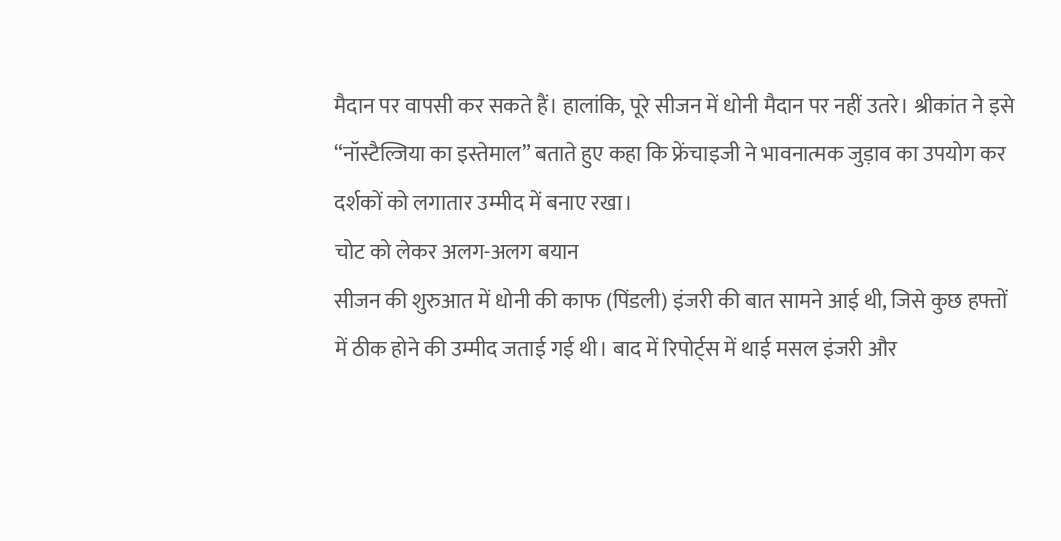मैदान पर वापसी कर सकते हैं। हालांकि, पूरे सीजन में धोनी मैदान पर नहीं उतरे। श्रीकांत ने इसे “नॉस्टैल्जिया का इस्तेमाल” बताते हुए कहा कि फ्रेंचाइजी ने भावनात्मक जुड़ाव का उपयोग कर दर्शकों को लगातार उम्मीद में बनाए रखा।
चोट को लेकर अलग-अलग बयान
सीजन की शुरुआत में धोनी की काफ (पिंडली) इंजरी की बात सामने आई थी, जिसे कुछ हफ्तों में ठीक होने की उम्मीद जताई गई थी। बाद में रिपोर्ट्स में थाई मसल इंजरी और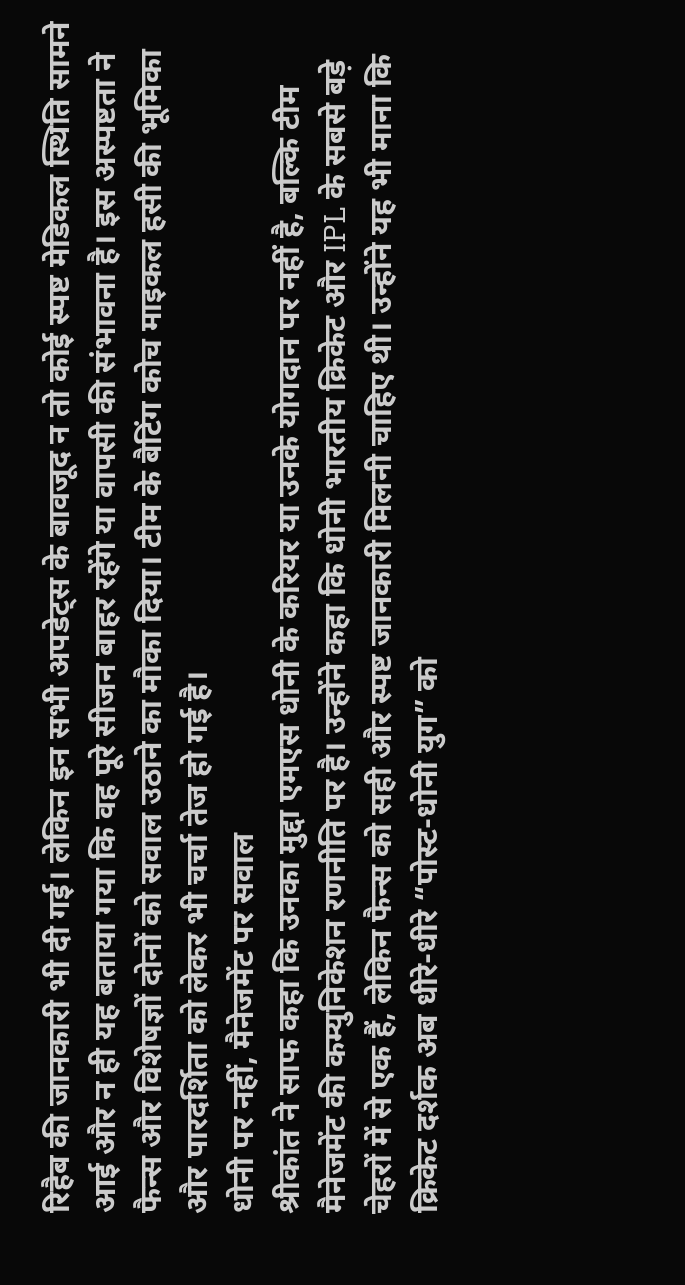रिहैब की जानकारी भी दी गई। लेकिन इन सभी अपडेट्स के बावजूद न तो कोई स्पष्ट मेडिकल स्थिति सामने आई और न ही यह बताया गया कि वह पूरे सीजन बाहर रहेंगे या वापसी की संभावना है। इस अस्पष्टता ने फैन्स और विशेषज्ञों दोनों को सवाल उठाने का मौका दिया। टीम के बैटिंग कोच माइकल हसी की भूमिका और पारदर्शिता को लेकर भी चर्चा तेज हो गई है।
धोनी पर नहीं, मैनेजमेंट पर सवाल
श्रीकांत ने साफ कहा कि उनका मुद्दा एमएस धोनी के करियर या उनके योगदान पर नहीं है, बल्कि टीम मैनेजमेंट की कम्युनिकेशन रणनीति पर है। उन्होंने कहा कि धोनी भारतीय क्रिकेट और IPL के सबसे बड़े चेहरों में से एक हैं, लेकिन फैन्स को सही और स्पष्ट जानकारी मिलनी चाहिए थी। उन्होंने यह भी माना कि क्रिकेट दर्शक अब धीरे-धीरे “पोस्ट-धोनी युग” को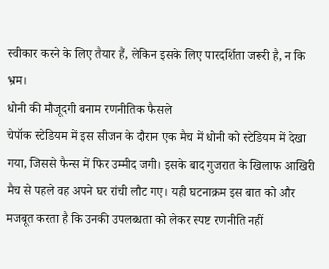स्वीकार करने के लिए तैयार हैं, लेकिन इसके लिए पारदर्शिता जरूरी है, न कि भ्रम।
धोनी की मौजूदगी बनाम रणनीतिक फैसले
चेपॉक स्टेडियम में इस सीजन के दौरान एक मैच में धोनी को स्टेडियम में देखा गया, जिससे फैन्स में फिर उम्मीद जगी। इसके बाद गुजरात के खिलाफ आखिरी मैच से पहले वह अपने घर रांची लौट गए। यही घटनाक्रम इस बात को और मजबूत करता है कि उनकी उपलब्धता को लेकर स्पष्ट रणनीति नहीं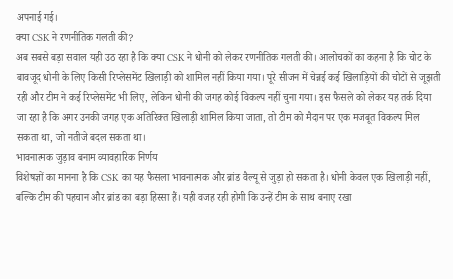अपनाई गई।
क्या CSK ने रणनीतिक गलती की?
अब सबसे बड़ा सवाल यही उठ रहा है कि क्या CSK ने धोनी को लेकर रणनीतिक गलती की। आलोचकों का कहना है कि चोट के बावजूद धोनी के लिए किसी रिप्लेसमेंट खिलाड़ी को शामिल नहीं किया गया। पूरे सीजन में चेन्नई कई खिलाड़ियों की चोटों से जूझती रही और टीम ने कई रिप्लेसमेंट भी लिए, लेकिन धोनी की जगह कोई विकल्प नहीं चुना गया। इस फैसले को लेकर यह तर्क दिया जा रहा है कि अगर उनकी जगह एक अतिरिक्त खिलाड़ी शामिल किया जाता, तो टीम को मैदान पर एक मजबूत विकल्प मिल सकता था, जो नतीजे बदल सकता था।
भावनात्मक जुड़ाव बनाम व्यावहारिक निर्णय
विशेषज्ञों का मानना है कि CSK का यह फैसला भावनात्मक और ब्रांड वैल्यू से जुड़ा हो सकता है। धोनी केवल एक खिलाड़ी नहीं, बल्कि टीम की पहचान और ब्रांड का बड़ा हिस्सा हैं। यही वजह रही होगी कि उन्हें टीम के साथ बनाए रखा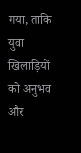गया, ताकि युवा खिलाड़ियों को अनुभव और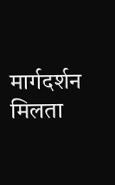मार्गदर्शन मिलता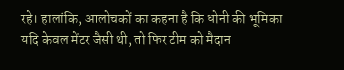रहे। हालांकि, आलोचकों का कहना है कि धोनी की भूमिका यदि केवल मेंटर जैसी थी, तो फिर टीम को मैदान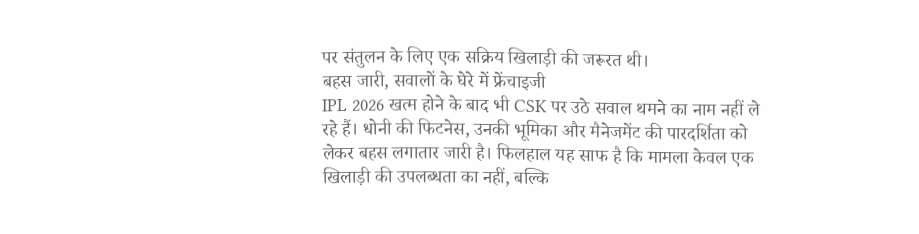पर संतुलन के लिए एक सक्रिय खिलाड़ी की जरूरत थी।
बहस जारी, सवालों के घेरे में फ्रेंचाइजी
IPL 2026 खत्म होने के बाद भी CSK पर उठे सवाल थमने का नाम नहीं ले रहे हैं। धोनी की फिटनेस, उनकी भूमिका और मैनेजमेंट की पारदर्शिता को लेकर बहस लगातार जारी है। फिलहाल यह साफ है कि मामला केवल एक खिलाड़ी की उपलब्धता का नहीं, बल्कि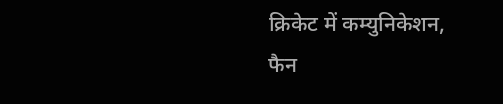क्रिकेट में कम्युनिकेशन, फैन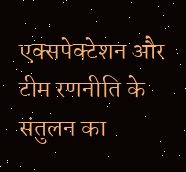एक्सपेक्टेशन और टीम रणनीति के संतुलन का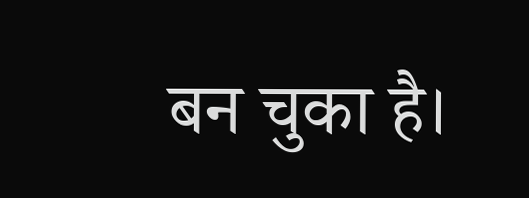बन चुका है।